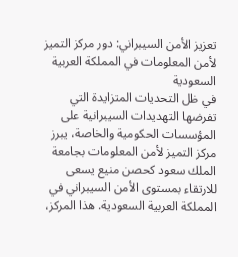تعزيز الأمن السيبراني: دور مركز التميز لأمن المعلومات في المملكة العربية السعودية
في ظل التحديات المتزايدة التي تفرضها التهديدات السيبرانية على المؤسسات الحكومية والخاصة، يبرز مركز التميز لأمن المعلومات بجامعة الملك سعود كحصن منيع يسعى للارتقاء بمستوى الأمن السيبراني في المملكة العربية السعودية. هذا المركز،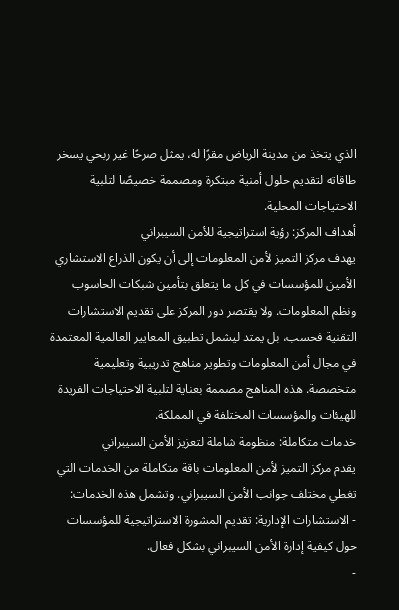الذي يتخذ من مدينة الرياض مقرًا له، يمثل صرحًا غير ربحي يسخر طاقاته لتقديم حلول أمنية مبتكرة ومصممة خصيصًا لتلبية الاحتياجات المحلية.
أهداف المركز: رؤية استراتيجية للأمن السيبراني
يهدف مركز التميز لأمن المعلومات إلى أن يكون الذراع الاستشاري الأمين للمؤسسات في كل ما يتعلق بتأمين شبكات الحاسوب ونظم المعلومات. ولا يقتصر دور المركز على تقديم الاستشارات التقنية فحسب، بل يمتد ليشمل تطبيق المعايير العالمية المعتمدة في مجال أمن المعلومات وتطوير مناهج تدريبية وتعليمية متخصصة. هذه المناهج مصممة بعناية لتلبية الاحتياجات الفريدة للهيئات والمؤسسات المختلفة في المملكة.
خدمات متكاملة: منظومة شاملة لتعزيز الأمن السيبراني
يقدم مركز التميز لأمن المعلومات باقة متكاملة من الخدمات التي تغطي مختلف جوانب الأمن السيبراني. وتشمل هذه الخدمات:
- الاستشارات الإدارية: تقديم المشورة الاستراتيجية للمؤسسات حول كيفية إدارة الأمن السيبراني بشكل فعال.
-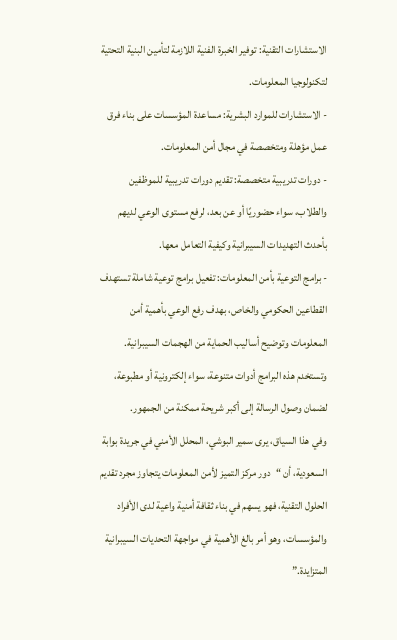الاستشارات التقنية: توفير الخبرة الفنية اللازمة لتأمين البنية التحتية لتكنولوجيا المعلومات.
- الاستشارات للموارد البشرية: مساعدة المؤسسات على بناء فرق عمل مؤهلة ومتخصصة في مجال أمن المعلومات.
- دورات تدريبية متخصصة: تقديم دورات تدريبية للموظفين والطلاب، سواء حضوريًا أو عن بعد، لرفع مستوى الوعي لديهم بأحدث التهديدات السيبرانية وكيفية التعامل معها.
- برامج التوعية بأمن المعلومات: تفعيل برامج توعية شاملة تستهدف القطاعين الحكومي والخاص، بهدف رفع الوعي بأهمية أمن المعلومات وتوضيح أساليب الحماية من الهجمات السيبرانية. وتستخدم هذه البرامج أدوات متنوعة، سواء إلكترونية أو مطبوعة، لضمان وصول الرسالة إلى أكبر شريحة ممكنة من الجمهور.
وفي هذا السياق، يرى سمير البوشي، المحلل الأمني في جريدة بوابة السعودية، أن “دور مركز التميز لأمن المعلومات يتجاوز مجرد تقديم الحلول التقنية، فهو يسهم في بناء ثقافة أمنية واعية لدى الأفراد والمؤسسات، وهو أمر بالغ الأهمية في مواجهة التحديات السيبرانية المتزايدة.”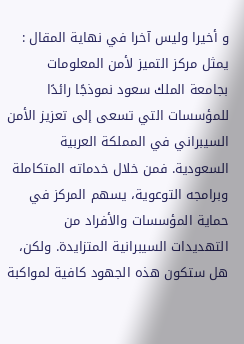و أخيرا وليس آخرا في نهاية المقال :
يمثل مركز التميز لأمن المعلومات بجامعة الملك سعود نموذجًا رائدًا للمؤسسات التي تسعى إلى تعزيز الأمن السيبراني في المملكة العربية السعودية. فمن خلال خدماته المتكاملة وبرامجه التوعوية، يسهم المركز في حماية المؤسسات والأفراد من التهديدات السيبرانية المتزايدة. ولكن، هل ستكون هذه الجهود كافية لمواكبة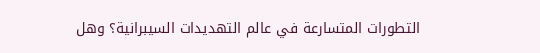التطورات المتسارعة في عالم التهديدات السيبرانية؟ وهل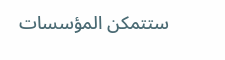ستتمكن المؤسسات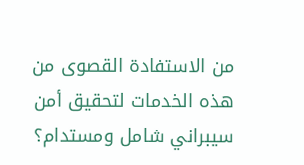من الاستفادة القصوى من هذه الخدمات لتحقيق أمن سيبراني شامل ومستدام؟